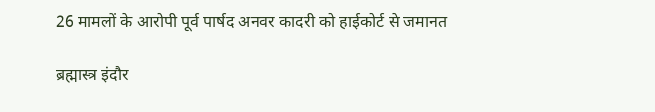26 मामलों के आरोपी पूर्व पार्षद अनवर कादरी को हाईकोर्ट से जमानत

ब्रह्मास्त्र इंदौर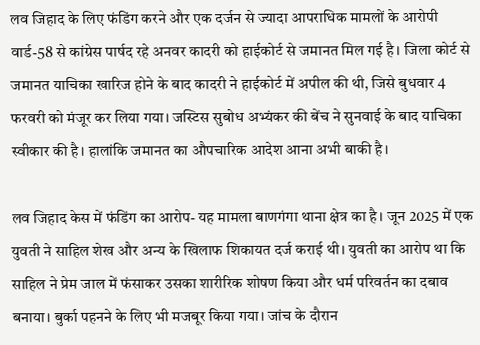लव जिहाद के लिए फंडिंग करने और एक दर्जन से ज्यादा आपराधिक मामलों के आरोपी वार्ड-58 से कांग्रेस पार्षद रहे अनवर कादरी को हाईकोर्ट से जमानत मिल गई है। जिला कोर्ट से जमानत याचिका खारिज होने के बाद कादरी ने हाईकोर्ट में अपील की थी, जिसे बुधवार 4 फरवरी को मंजूर कर लिया गया। जस्टिस सुबोध अभ्यंकर की बेंच ने सुनवाई के बाद याचिका स्वीकार की है। हालांकि जमानत का औपचारिक आदेश आना अभी बाकी है।

लव जिहाद केस में फंडिंग का आरोप- यह मामला बाणगंगा थाना क्षेत्र का है। जून 2025 में एक युवती ने साहिल शेख और अन्य के खिलाफ शिकायत दर्ज कराई थी। युवती का आरोप था कि साहिल ने प्रेम जाल में फंसाकर उसका शारीरिक शोषण किया और धर्म परिवर्तन का दबाव बनाया। बुर्का पहनने के लिए भी मजबूर किया गया। जांच के दौरान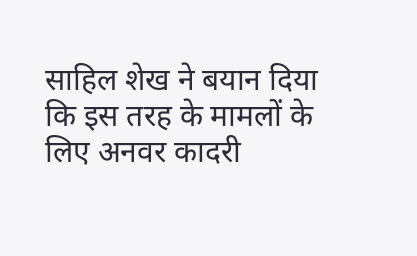साहिल शेख ने बयान दिया कि इस तरह के मामलों के लिए अनवर कादरी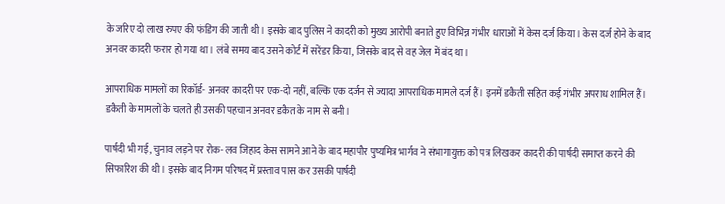के जरिए दो लाख रुपए की फंडिंग की जाती थी। इसके बाद पुलिस ने कादरी को मुख्य आरोपी बनाते हुए विभिन्न गंभीर धाराओं में केस दर्ज किया। केस दर्ज होने के बाद अनवर कादरी फरार हो गया था। लंबे समय बाद उसने कोर्ट में सरेंडर किया, जिसके बाद से वह जेल में बंद था।

आपराधिक मामलों का रिकॉर्ड- अनवर कादरी पर एक-दो नहीं, बल्कि एक दर्जन से ज्यादा आपराधिक मामले दर्ज हैं। इनमें डकैती सहित कई गंभीर अपराध शामिल हैं। डकैती के मामलों के चलते ही उसकी पहचान अनवर डकैत के नाम से बनी।

पार्षदी भी गई, चुनाव लड़ने पर रोक- लव जिहाद केस सामने आने के बाद महापौर पुष्यमित्र भार्गव ने संभागायुक्त को पत्र लिखकर कादरी की पार्षदी समाप्त करने की सिफारिश की थी। इसके बाद निगम परिषद में प्रस्ताव पास कर उसकी पार्षदी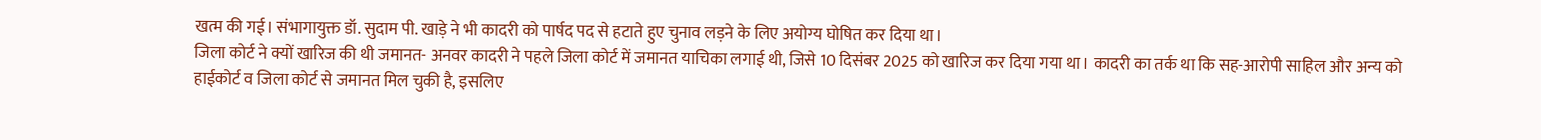खत्म की गई। संभागायुक्त डॉ. सुदाम पी. खाड़े ने भी कादरी को पार्षद पद से हटाते हुए चुनाव लड़ने के लिए अयोग्य घोषित कर दिया था।
जिला कोर्ट ने क्यों खारिज की थी जमानत- अनवर कादरी ने पहले जिला कोर्ट में जमानत याचिका लगाई थी, जिसे 10 दिसंबर 2025 को खारिज कर दिया गया था। कादरी का तर्क था कि सह-आरोपी साहिल और अन्य को हाईकोर्ट व जिला कोर्ट से जमानत मिल चुकी है, इसलिए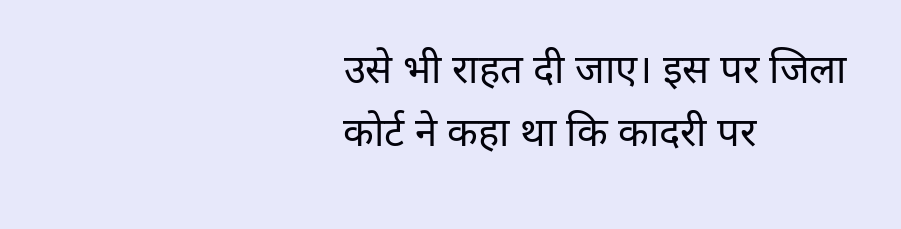उसे भी राहत दी जाए। इस पर जिला कोर्ट ने कहा था कि कादरी पर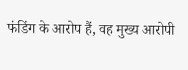फंडिंग के आरोप हैं, वह मुख्य आरोपी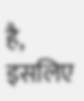है, इसलिए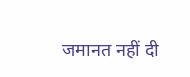जमानत नहीं दी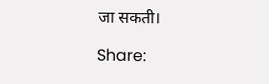जा सकती।

Share: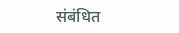संबंधित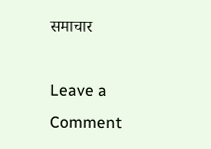समाचार

Leave a Comment